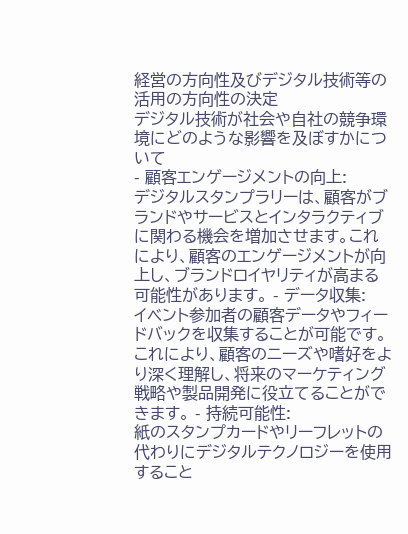経営の方向性及びデジタル技術等の活用の方向性の決定
デジタル技術が社会や自社の競争環境にどのような影響を及ぼすかについて
- 顧客エンゲージメントの向上:
デジタルスタンプラリーは、顧客がブランドやサービスとインタラクティブに関わる機会を増加させます。これにより、顧客のエンゲージメントが向上し、ブランドロイヤリティが高まる可能性があります。 - データ収集:
イベント参加者の顧客データやフィードバックを収集することが可能です。これにより、顧客のニーズや嗜好をより深く理解し、将来のマーケティング戦略や製品開発に役立てることができます。 - 持続可能性:
紙のスタンプカードやリーフレットの代わりにデジタルテクノロジーを使用すること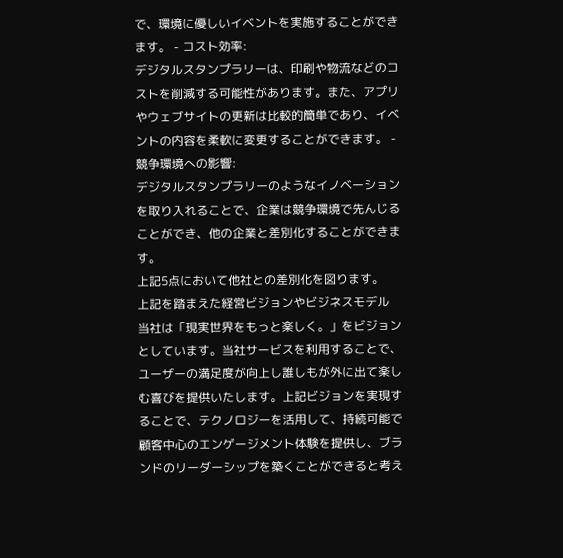で、環境に優しいイベントを実施することができます。 - コスト効率:
デジタルスタンプラリーは、印刷や物流などのコストを削減する可能性があります。また、アプリやウェブサイトの更新は比較的簡単であり、イベントの内容を柔軟に変更することができます。 - 競争環境への影響:
デジタルスタンプラリーのようなイノベーションを取り入れることで、企業は競争環境で先んじることができ、他の企業と差別化することができます。
上記5点において他社との差別化を図ります。
上記を踏まえた経営ビジョンやビジネスモデル
当社は「現実世界をもっと楽しく。」をビジョンとしています。当社サービスを利用することで、ユーザーの満足度が向上し誰しもが外に出て楽しむ喜びを提供いたします。上記ビジョンを実現することで、テクノロジーを活用して、持続可能で顧客中心のエンゲージメント体験を提供し、ブランドのリーダーシップを築くことができると考え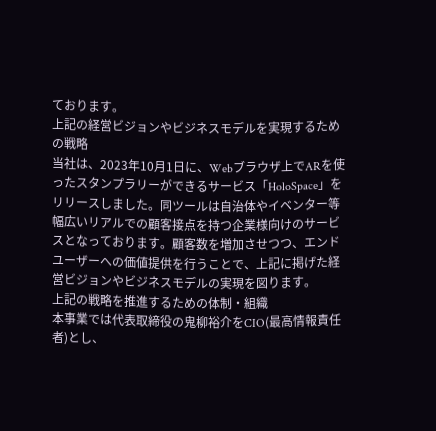ております。
上記の経営ビジョンやビジネスモデルを実現するための戦略
当社は、2023年10月1日に、Webブラウザ上でARを使ったスタンプラリーができるサービス「HoloSpace」をリリースしました。同ツールは自治体やイベンター等幅広いリアルでの顧客接点を持つ企業様向けのサービスとなっております。顧客数を増加させつつ、エンドユーザーへの価値提供を行うことで、上記に掲げた経営ビジョンやビジネスモデルの実現を図ります。
上記の戦略を推進するための体制・組織
本事業では代表取締役の鬼柳裕介をCIO(最高情報責任者)とし、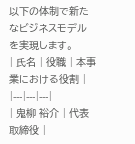以下の体制で新たなビジネスモデルを実現します。
| 氏名 | 役職 | 本事業における役割 |
|---|---|---|
| 鬼柳 裕介 | 代表取締役 |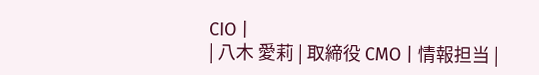CIO |
| 八木 愛莉 | 取締役 CMO | 情報担当 |